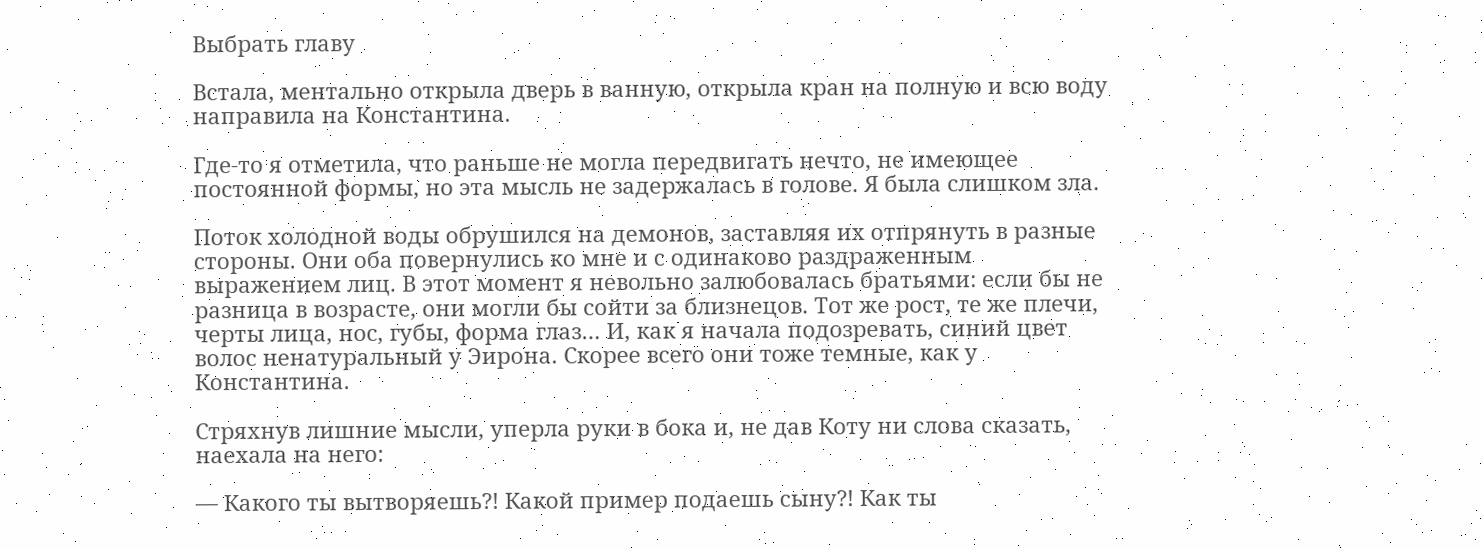Выбрать главу

Встала, ментально открыла дверь в ванную, открыла кран на полную и всю воду направила на Константина.

Где-то я отметила, что раньше не могла передвигать нечто, не имеющее постоянной формы, но эта мысль не задержалась в голове. Я была слишком зла.

Поток холодной воды обрушился на демонов, заставляя их отпрянуть в разные стороны. Они оба повернулись ко мне и с одинаково раздраженным выражением лиц. В этот момент я невольно залюбовалась братьями: если бы не разница в возрасте, они могли бы сойти за близнецов. Тот же рост, те же плечи, черты лица, нос, губы, форма глаз… И, как я начала подозревать, синий цвет волос ненатуральный у Эирона. Скорее всего они тоже темные, как у Константина.

Стряхнув лишние мысли, уперла руки в бока и, не дав Коту ни слова сказать, наехала на него:

— Какого ты вытворяешь?! Какой пример подаешь сыну?! Как ты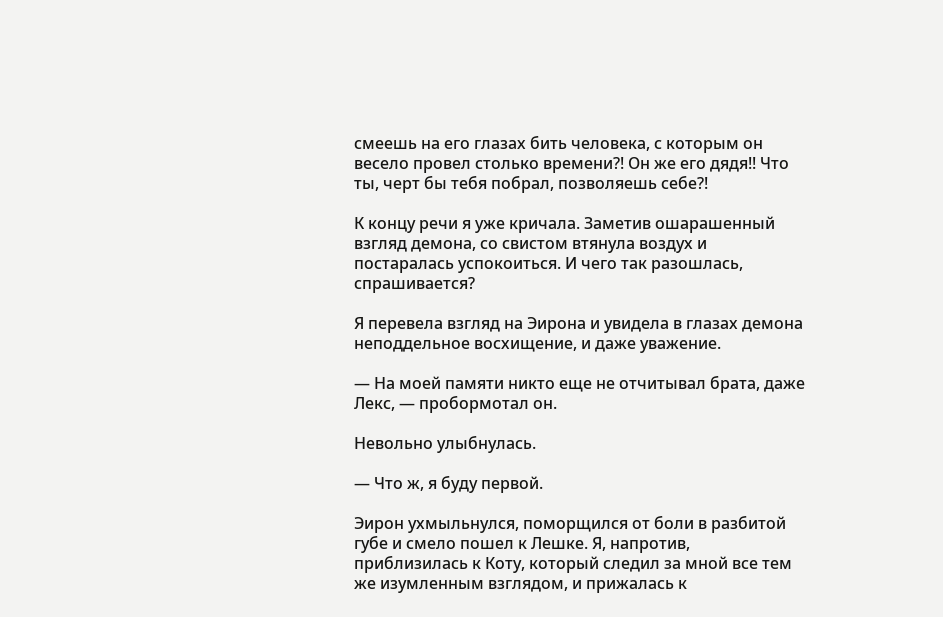смеешь на его глазах бить человека, с которым он весело провел столько времени?! Он же его дядя!! Что ты, черт бы тебя побрал, позволяешь себе?!

К концу речи я уже кричала. Заметив ошарашенный взгляд демона, со свистом втянула воздух и постаралась успокоиться. И чего так разошлась, спрашивается?

Я перевела взгляд на Эирона и увидела в глазах демона неподдельное восхищение, и даже уважение.

— На моей памяти никто еще не отчитывал брата, даже Лекс, — пробормотал он.

Невольно улыбнулась.

— Что ж, я буду первой.

Эирон ухмыльнулся, поморщился от боли в разбитой губе и смело пошел к Лешке. Я, напротив, приблизилась к Коту, который следил за мной все тем же изумленным взглядом, и прижалась к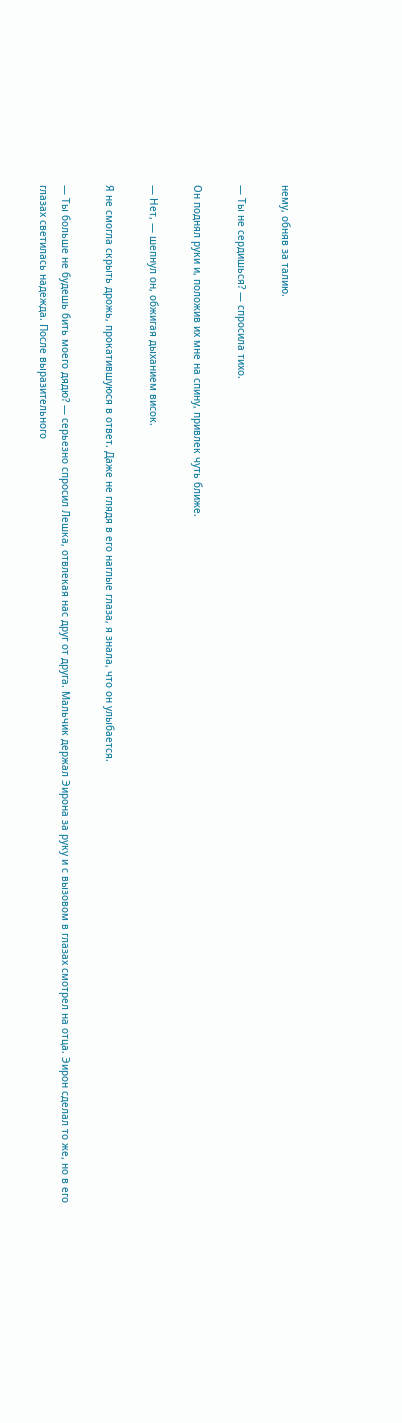нему, обняв за талию.

— Ты не сердишься? — спросила тихо.

Он поднял руки и, положив их мне на спину, привлек чуть ближе.

— Нет, — шепнул он, обжигая дыханием висок.

Я не смогла скрыть дрожь, прокатившуюся в ответ. Даже не глядя в его наглые глаза, я знала, что он улыбается.

— Ты больше не будешь бить моего дядю? — серьезно спросил Лешка, отвлекая нас друг от друга. Мальчик держал Эирона за руку и с вызовом в глазах смотрел на отца. Эирон сделал то же, но в его глазах светилась надежда. После выразительного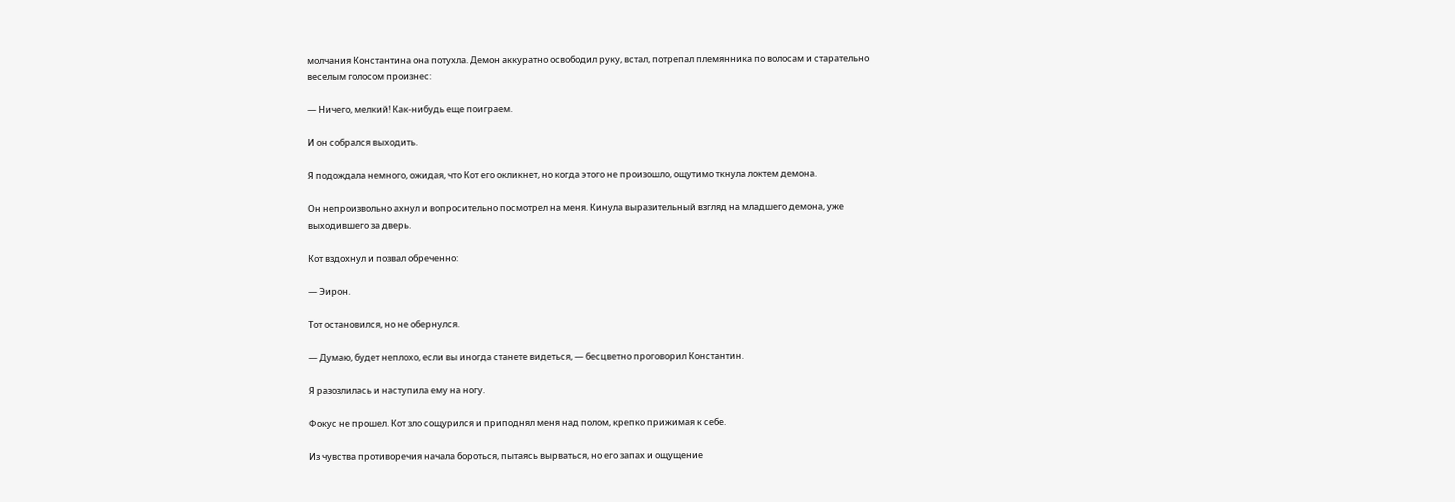молчания Константина она потухла. Демон аккуратно освободил руку, встал, потрепал племянника по волосам и старательно веселым голосом произнес:

— Ничего, мелкий! Как-нибудь еще поиграем.

И он собрался выходить.

Я подождала немного, ожидая, что Кот его окликнет, но когда этого не произошло, ощутимо ткнула локтем демона.

Он непроизвольно ахнул и вопросительно посмотрел на меня. Кинула выразительный взгляд на младшего демона, уже выходившего за дверь.

Кот вздохнул и позвал обреченно:

— Эирон.

Тот остановился, но не обернулся.

— Думаю, будет неплохо, если вы иногда станете видеться, — бесцветно проговорил Константин.

Я разозлилась и наступила ему на ногу.

Фокус не прошел. Кот зло сощурился и приподнял меня над полом, крепко прижимая к себе.

Из чувства противоречия начала бороться, пытаясь вырваться, но его запах и ощущение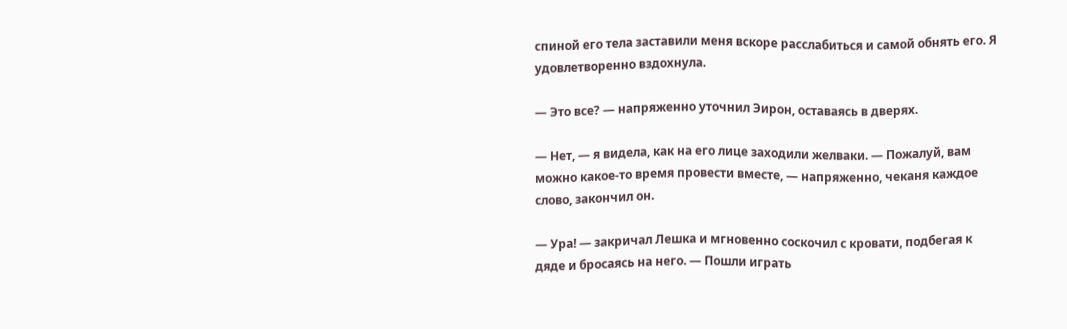спиной его тела заставили меня вскоре расслабиться и самой обнять его. Я удовлетворенно вздохнула.

— Это все? — напряженно уточнил Эирон, оставаясь в дверях.

— Нет, — я видела, как на его лице заходили желваки. — Пожалуй, вам можно какое-то время провести вместе, — напряженно, чеканя каждое слово, закончил он.

— Ура! — закричал Лешка и мгновенно соскочил с кровати, подбегая к дяде и бросаясь на него. — Пошли играть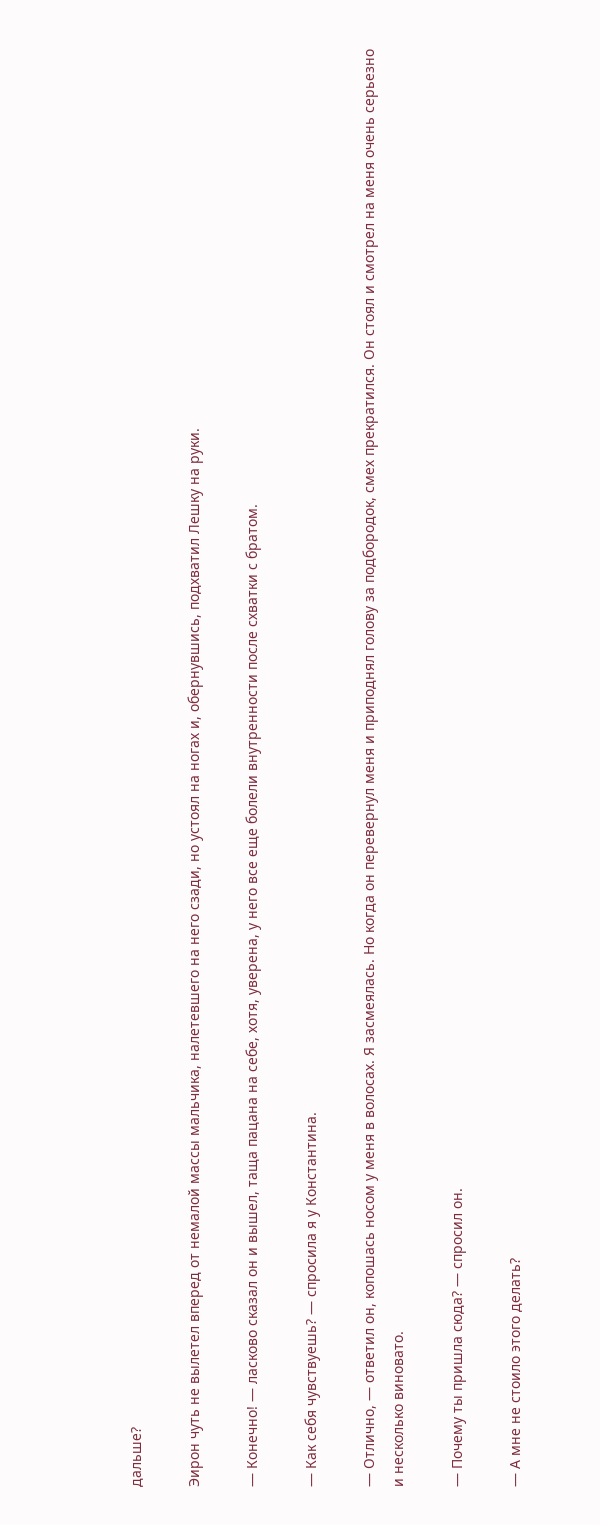дальше?

Эирон чуть не вылетел вперед от немалой массы мальчика, налетевшего на него сзади, но устоял на ногах и, обернувшись, подхватил Лешку на руки.

— Конечно! — ласково сказал он и вышел, таща пацана на себе, хотя, уверена, у него все еще болели внутренности после схватки с братом.

— Как себя чувствуешь? — спросила я у Константина.

— Отлично, — ответил он, копошась носом у меня в волосах. Я засмеялась. Но когда он перевернул меня и приподнял голову за подбородок, смех прекратился. Он стоял и смотрел на меня очень серьезно и несколько виновато.

— Почему ты пришла сюда? — спросил он.

— А мне не стоило этого делать?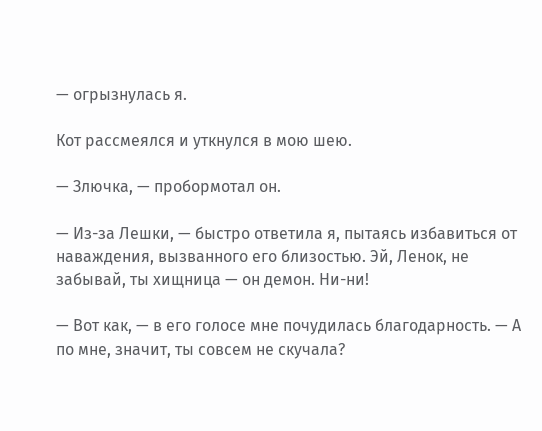— огрызнулась я.

Кот рассмеялся и уткнулся в мою шею.

— Злючка, — пробормотал он.

— Из-за Лешки, — быстро ответила я, пытаясь избавиться от наваждения, вызванного его близостью. Эй, Ленок, не забывай, ты хищница — он демон. Ни-ни!

— Вот как, — в его голосе мне почудилась благодарность. — А по мне, значит, ты совсем не скучала?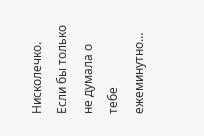Нисколечко. Если бы только не думала о тебе ежеминутно…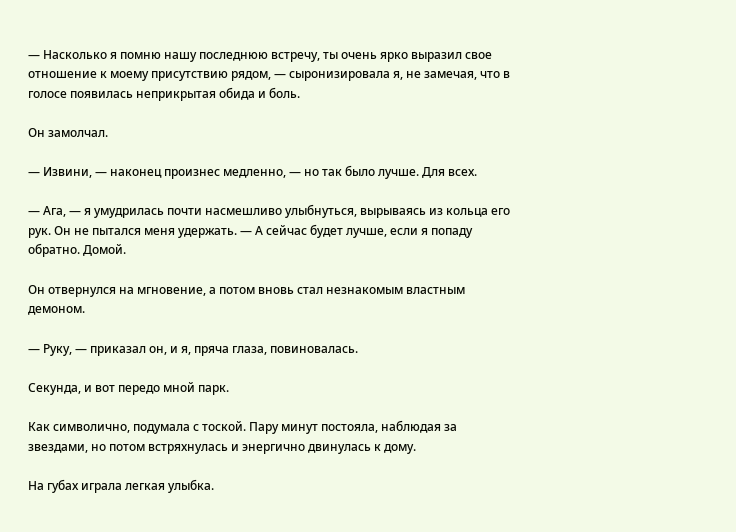— Насколько я помню нашу последнюю встречу, ты очень ярко выразил свое отношение к моему присутствию рядом, — сыронизировала я, не замечая, что в голосе появилась неприкрытая обида и боль.

Он замолчал.

— Извини, — наконец произнес медленно, — но так было лучше. Для всех.

— Ага, — я умудрилась почти насмешливо улыбнуться, вырываясь из кольца его рук. Он не пытался меня удержать. — А сейчас будет лучше, если я попаду обратно. Домой.

Он отвернулся на мгновение, а потом вновь стал незнакомым властным демоном.

— Руку, — приказал он, и я, пряча глаза, повиновалась.

Секунда, и вот передо мной парк.

Как символично, подумала с тоской. Пару минут постояла, наблюдая за звездами, но потом встряхнулась и энергично двинулась к дому.

На губах играла легкая улыбка.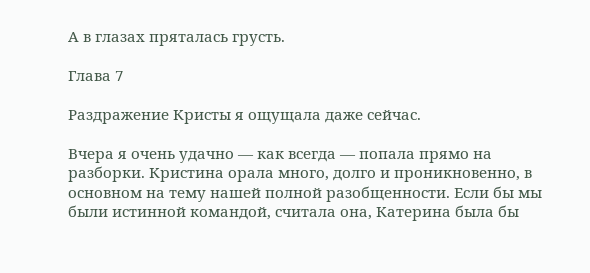А в глазах пряталась грусть.

Глава 7

Раздражение Кристы я ощущала даже сейчас.

Вчера я очень удачно — как всегда — попала прямо на разборки. Кристина орала много, долго и проникновенно, в основном на тему нашей полной разобщенности. Если бы мы были истинной командой, считала она, Катерина была бы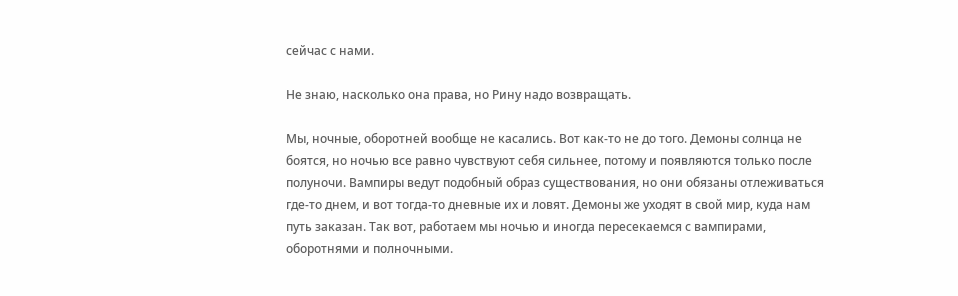сейчас с нами.

Не знаю, насколько она права, но Рину надо возвращать.

Мы, ночные, оборотней вообще не касались. Вот как-то не до того. Демоны солнца не боятся, но ночью все равно чувствуют себя сильнее, потому и появляются только после полуночи. Вампиры ведут подобный образ существования, но они обязаны отлеживаться где-то днем, и вот тогда-то дневные их и ловят. Демоны же уходят в свой мир, куда нам путь заказан. Так вот, работаем мы ночью и иногда пересекаемся с вампирами, оборотнями и полночными.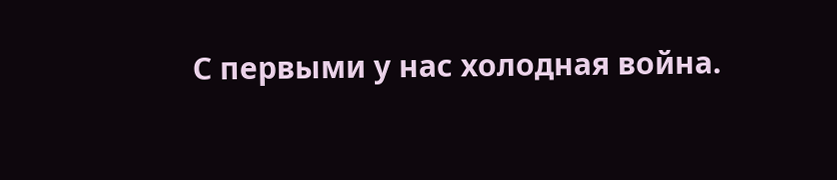С первыми у нас холодная война.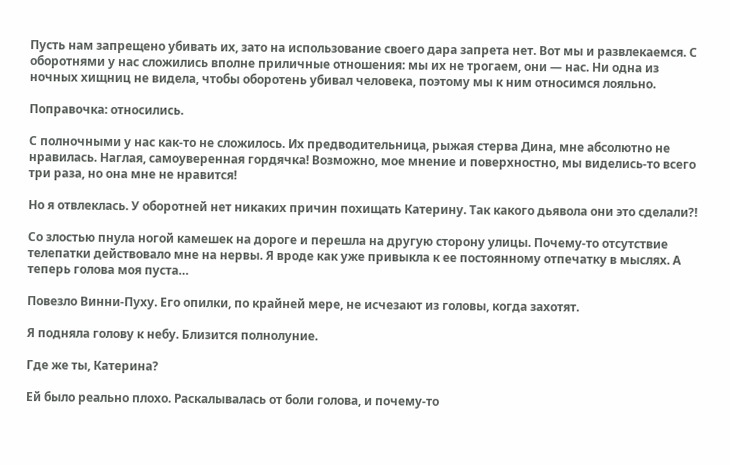Пусть нам запрещено убивать их, зато на использование своего дара запрета нет. Вот мы и развлекаемся. С оборотнями у нас сложились вполне приличные отношения: мы их не трогаем, они — нас. Ни одна из ночных хищниц не видела, чтобы оборотень убивал человека, поэтому мы к ним относимся лояльно.

Поправочка: относились.

С полночными у нас как-то не сложилось. Их предводительница, рыжая стерва Дина, мне абсолютно не нравилась. Наглая, самоуверенная гордячка! Возможно, мое мнение и поверхностно, мы виделись-то всего три раза, но она мне не нравится!

Но я отвлеклась. У оборотней нет никаких причин похищать Катерину. Так какого дьявола они это сделали?!

Со злостью пнула ногой камешек на дороге и перешла на другую сторону улицы. Почему-то отсутствие телепатки действовало мне на нервы. Я вроде как уже привыкла к ее постоянному отпечатку в мыслях. А теперь голова моя пуста…

Повезло Винни-Пуху. Его опилки, по крайней мере, не исчезают из головы, когда захотят.

Я подняла голову к небу. Близится полнолуние.

Где же ты, Катерина?

Ей было реально плохо. Раскалывалась от боли голова, и почему-то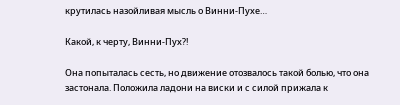крутилась назойливая мысль о Винни-Пухе…

Какой, к черту, Винни-Пух?!

Она попыталась сесть, но движение отозвалось такой болью, что она застонала. Положила ладони на виски и с силой прижала к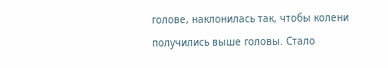голове, наклонилась так, чтобы колени получились выше головы. Стало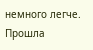немного легче. Прошла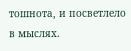тошнота, и посветлело в мыслях.